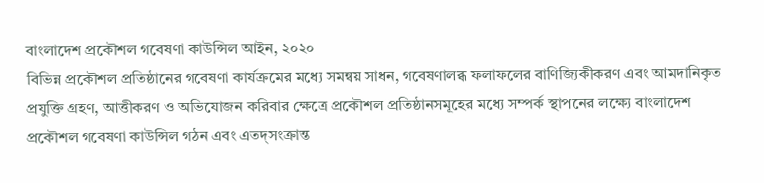বাংলাদেশ প্রকৌশল গবেষণা কাউন্সিল আইন, ২০২০
বিভিন্ন প্রকৌশল প্রতিষ্ঠানের গবেষণা কার্যক্রমের মধ্যে সমন্বয় সাধন, গবেষণালব্ধ ফলাফলের বাণিজ্যিকীকরণ এবং আমদানিকৃত প্রযুক্তি গ্রহণ, আত্তীকরণ ও অভিযোজন করিবার ক্ষেত্রে প্রকৌশল প্রতিষ্ঠানসমূহের মধ্যে সম্পর্ক স্থাপনের লক্ষ্যে বাংলাদেশ প্রকৌশল গবেষণা কাউন্সিল গঠন এবং এতদ্সংক্রান্ত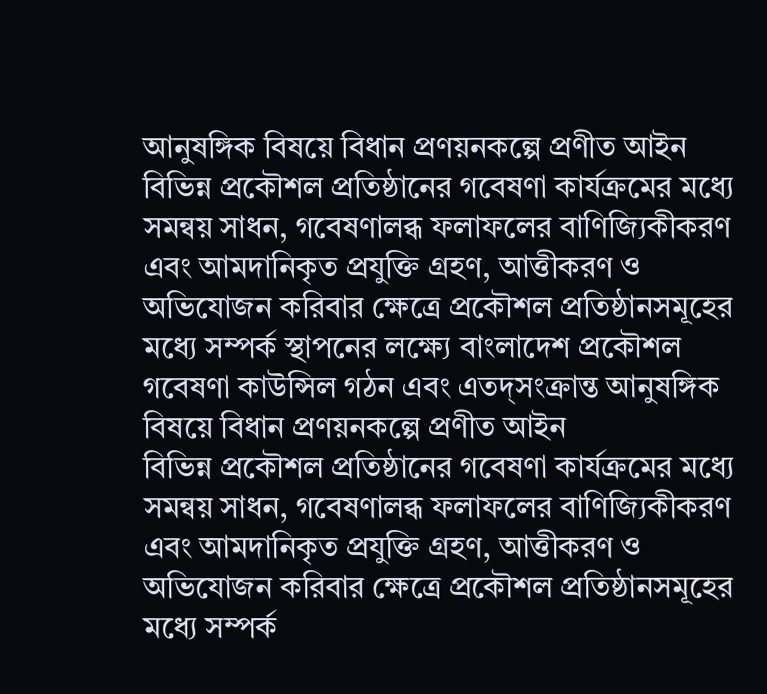আনুষঙ্গিক বিষয়ে বিধান প্রণয়নকল্পে প্রণীত আইন বিভিন্ন প্রকৌশল প্রতিষ্ঠানের গবেষণা কার্যক্রমের মধ্যে সমন্বয় সাধন, গবেষণালব্ধ ফলাফলের বাণিজ্যিকীকরণ এবং আমদানিকৃত প্রযুক্তি গ্রহণ, আত্তীকরণ ও অভিযোজন করিবার ক্ষেত্রে প্রকৌশল প্রতিষ্ঠানসমূহের মধ্যে সম্পর্ক স্থাপনের লক্ষ্যে বাংলাদেশ প্রকৌশল গবেষণা কাউন্সিল গঠন এবং এতদ্সংক্রান্ত আনুষঙ্গিক বিষয়ে বিধান প্রণয়নকল্পে প্রণীত আইন
বিভিন্ন প্রকৌশল প্রতিষ্ঠানের গবেষণা কার্যক্রমের মধ্যে সমন্বয় সাধন, গবেষণালব্ধ ফলাফলের বাণিজ্যিকীকরণ এবং আমদানিকৃত প্রযুক্তি গ্রহণ, আত্তীকরণ ও অভিযোজন করিবার ক্ষেত্রে প্রকৌশল প্রতিষ্ঠানসমূহের মধ্যে সম্পর্ক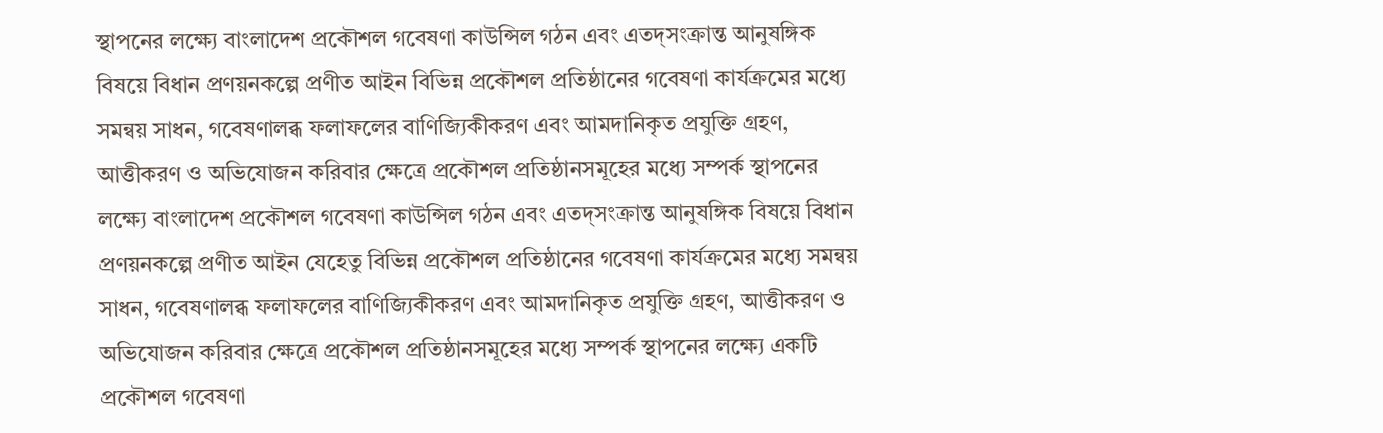স্থাপনের লক্ষ্যে বাংলাদেশ প্রকৌশল গবেষণা কাউন্সিল গঠন এবং এতদ্সংক্রান্ত আনুষঙ্গিক বিষয়ে বিধান প্রণয়নকল্পে প্রণীত আইন বিভিন্ন প্রকৌশল প্রতিষ্ঠানের গবেষণা কার্যক্রমের মধ্যে সমন্বয় সাধন, গবেষণালব্ধ ফলাফলের বাণিজ্যিকীকরণ এবং আমদানিকৃত প্রযুক্তি গ্রহণ, আত্তীকরণ ও অভিযোজন করিবার ক্ষেত্রে প্রকৌশল প্রতিষ্ঠানসমূহের মধ্যে সম্পর্ক স্থাপনের লক্ষ্যে বাংলাদেশ প্রকৌশল গবেষণা কাউন্সিল গঠন এবং এতদ্সংক্রান্ত আনুষঙ্গিক বিষয়ে বিধান প্রণয়নকল্পে প্রণীত আইন যেহেতু বিভিন্ন প্রকৌশল প্রতিষ্ঠানের গবেষণা কার্যক্রমের মধ্যে সমন্বয় সাধন, গবেষণালব্ধ ফলাফলের বাণিজ্যিকীকরণ এবং আমদানিকৃত প্রযুক্তি গ্রহণ, আত্তীকরণ ও অভিযোজন করিবার ক্ষেত্রে প্রকৌশল প্রতিষ্ঠানসমূহের মধ্যে সম্পর্ক স্থাপনের লক্ষ্যে একটি প্রকৌশল গবেষণা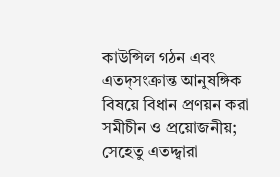কাউন্সিল গঠন এবং এতদ্সংক্রান্ত আনুষঙ্গিক বিষয়ে বিধান প্রণয়ন করা সমীচীন ও প্রয়োজনীয়; সেহেতু এতদ্দ্বারা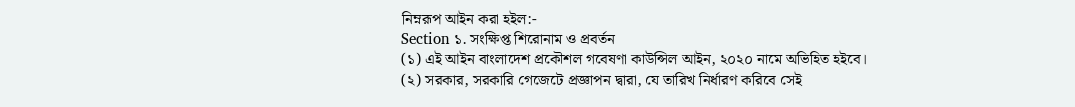নিম্নরূপ আইন করা হইল:-
Section ১. সংক্ষিপ্ত শিরোনাম ও প্রবর্তন
(১) এই আইন বাংলাদেশ প্রকৌশল গবেষণা কাউন্সিল আইন, ২০২০ নামে অভিহিত হইবে।
(২) সরকার, সরকারি গেজেটে প্রজ্ঞাপন দ্বারা, যে তারিখ নির্ধারণ করিবে সেই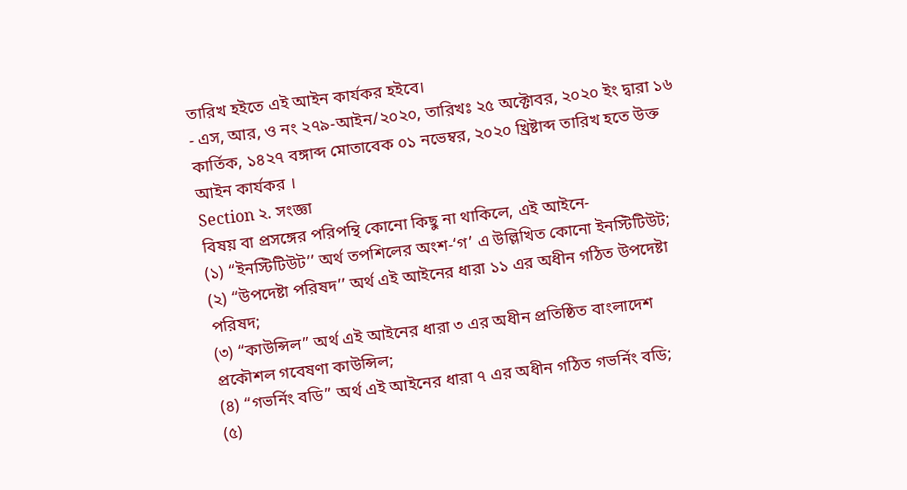তারিখ হইতে এই আইন কার্যকর হইবে।
- এস, আর, ও নং ২৭৯-আইন/২০২০, তারিখঃ ২৫ অক্টোবর, ২০২০ ইং দ্বারা ১৬ কার্তিক, ১৪২৭ বঙ্গাব্দ মোতাবেক ০১ নভেম্বর, ২০২০ খ্রিষ্টাব্দ তারিখ হতে উক্ত আইন কার্যকর ।
Section ২. সংজ্ঞা
বিষয় বা প্রসঙ্গের পরিপন্থি কোনো কিছু না থাকিলে, এই আইনে-
(১) ‘‘ইনস্টিটিউট’’ অর্থ তপশিলের অংশ-‘গ’ এ উল্লিখিত কোনো ইনস্টিটিউট;
(২) ‘‘উপদেষ্টা পরিষদ’’ অর্থ এই আইনের ধারা ১১ এর অধীন গঠিত উপদেষ্টা পরিষদ;
(৩) ‘‘কাউন্সিল’’ অর্থ এই আইনের ধারা ৩ এর অধীন প্রতিষ্ঠিত বাংলাদেশ প্রকৌশল গবেষণা কাউন্সিল;
(৪) ‘‘গভর্নিং বডি’’ অর্থ এই আইনের ধারা ৭ এর অধীন গঠিত গভর্নিং বডি;
(৫)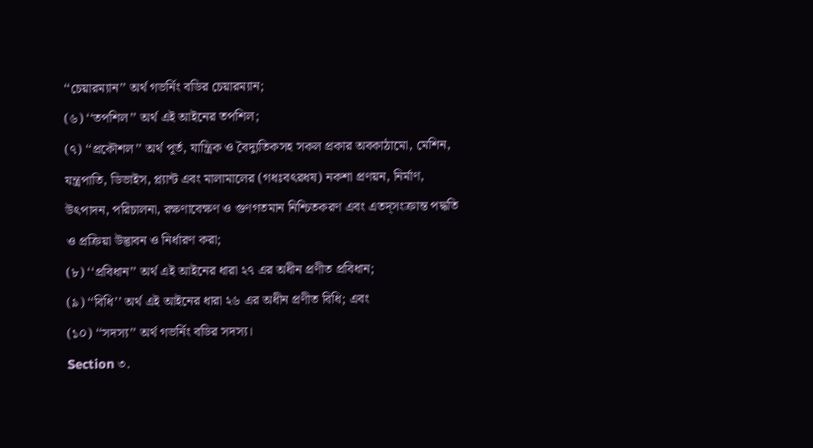‘‘চেয়ারম্যান’’ অর্থ গভর্নিং বডির চেয়ারম্যান;
(৬) ‘‘তপশিল’’ অর্থ এই আইনের তপশিল;
(৭) ‘‘প্রকৌশল’’ অর্থ পূর্ত, যান্ত্রিক ও বৈদ্যুতিকসহ সকল প্রকার অবকাঠামো, মেশিন, যন্ত্রপাতি, ডিভাইস, প্ল্যান্ট এবং মালামালের (গধঃবৎরধষ) নকশা প্রণয়ন, নির্মাণ, উৎপাদন, পরিচালনা, রক্ষণাবেক্ষণ ও গুণগতমান নিশ্চিতকরণ এবং এতদ্সংক্রান্ত পদ্ধতি ও প্রক্রিয়া উদ্ভাবন ও নির্ধারণ করা;
(৮) ‘‘প্রবিধান’’ অর্থ এই আইনের ধারা ২৭ এর অধীন প্রণীত প্রবিধান;
(৯) ‘‘বিধি’’ অর্থ এই আইনের ধারা ২৬ এর অধীন প্রণীত বিধি; এবং
(১০) ‘‘সদস্য’’ অর্থ গভর্নিং বডির সদস্য।
Section ৩.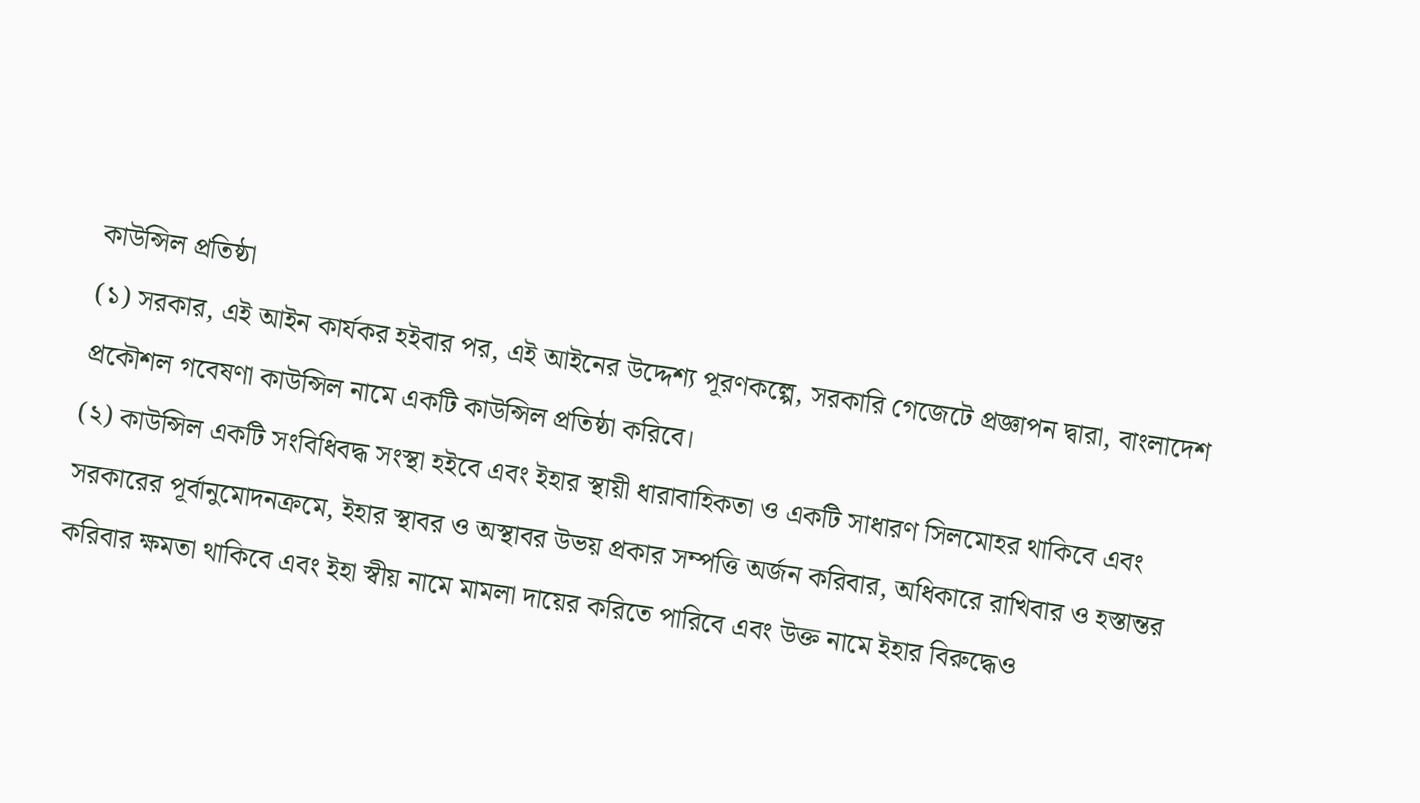কাউন্সিল প্রতিষ্ঠা
(১) সরকার, এই আইন কার্যকর হইবার পর, এই আইনের উদ্দেশ্য পূরণকল্পে, সরকারি গেজেটে প্রজ্ঞাপন দ্বারা, বাংলাদেশ প্রকৌশল গবেষণা কাউন্সিল নামে একটি কাউন্সিল প্রতিষ্ঠা করিবে।
(২) কাউন্সিল একটি সংবিধিবদ্ধ সংস্থা হইবে এবং ইহার স্থায়ী ধারাবাহিকতা ও একটি সাধারণ সিলমোহর থাকিবে এবং সরকারের পূর্বানুমোদনক্রমে, ইহার স্থাবর ও অস্থাবর উভয় প্রকার সম্পত্তি অর্জন করিবার, অধিকারে রাখিবার ও হস্তান্তর করিবার ক্ষমতা থাকিবে এবং ইহা স্বীয় নামে মামলা দায়ের করিতে পারিবে এবং উক্ত নামে ইহার বিরুদ্ধেও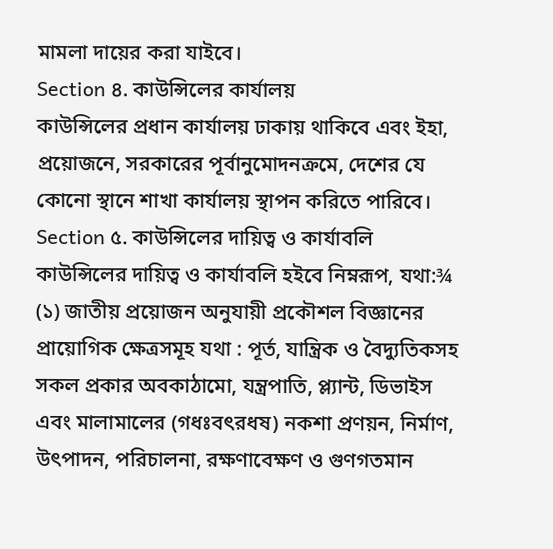মামলা দায়ের করা যাইবে।
Section ৪. কাউন্সিলের কার্যালয়
কাউন্সিলের প্রধান কার্যালয় ঢাকায় থাকিবে এবং ইহা, প্রয়োজনে, সরকারের পূর্বানুমোদনক্রমে, দেশের যে কোনো স্থানে শাখা কার্যালয় স্থাপন করিতে পারিবে।
Section ৫. কাউন্সিলের দায়িত্ব ও কার্যাবলি
কাউন্সিলের দায়িত্ব ও কার্যাবলি হইবে নিম্নরূপ, যথা:¾
(১) জাতীয় প্রয়োজন অনুযায়ী প্রকৌশল বিজ্ঞানের প্রায়োগিক ক্ষেত্রসমূহ যথা : পূর্ত, যান্ত্রিক ও বৈদ্যুতিকসহ সকল প্রকার অবকাঠামো, যন্ত্রপাতি, প্ল্যান্ট, ডিভাইস এবং মালামালের (গধঃবৎরধষ) নকশা প্রণয়ন, নির্মাণ, উৎপাদন, পরিচালনা, রক্ষণাবেক্ষণ ও গুণগতমান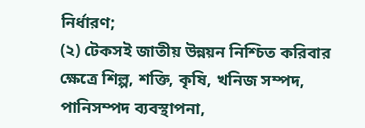নির্ধারণ;
(২) টেকসই জাতীয় উন্নয়ন নিশ্চিত করিবার ক্ষেত্রে শিল্প, শক্তি, কৃষি, খনিজ সম্পদ, পানিসম্পদ ব্যবস্থাপনা,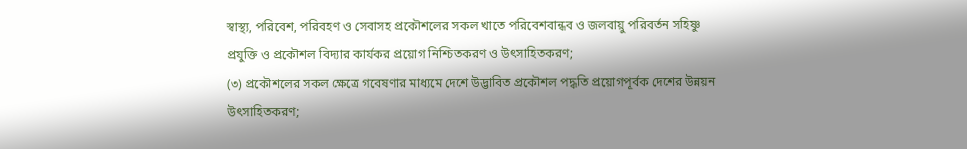স্বাস্থ্য, পরিবেশ, পরিবহণ ও সেবাসহ প্রকৌশলের সকল খাতে পরিবেশবান্ধব ও জলবায়ু পরিবর্তন সহিষ্ণু প্রযুক্তি ও প্রকৌশল বিদ্যার কার্যকর প্রয়োগ নিশ্চিতকরণ ও উৎসাহিতকরণ;
(৩) প্রকৌশলের সকল ক্ষেত্রে গবেষণার মাধ্যমে দেশে উদ্ভাবিত প্রকৌশল পদ্ধতি প্রয়োগপূর্বক দেশের উন্নয়ন উৎসাহিতকরণ;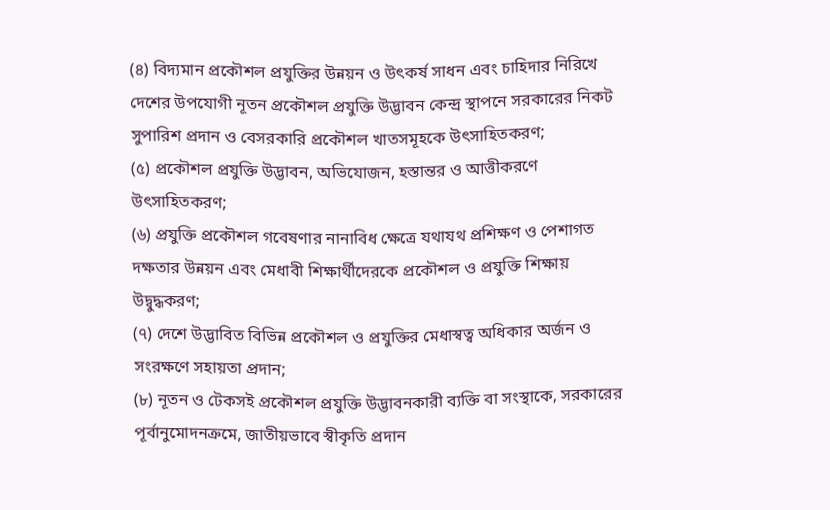(৪) বিদ্যমান প্রকৌশল প্রযুক্তির উন্নয়ন ও উৎকর্ষ সাধন এবং চাহিদার নিরিখে দেশের উপযোগী নূতন প্রকৌশল প্রযুক্তি উদ্ভাবন কেন্দ্র স্থাপনে সরকারের নিকট সুপারিশ প্রদান ও বেসরকারি প্রকৌশল খাতসমূহকে উৎসাহিতকরণ;
(৫) প্রকৌশল প্রযুক্তি উদ্ভাবন, অভিযোজন, হস্তান্তর ও আত্তীকরণে উৎসাহিতকরণ;
(৬) প্রযুক্তি প্রকৌশল গবেষণার নানাবিধ ক্ষেত্রে যথাযথ প্রশিক্ষণ ও পেশাগত দক্ষতার উন্নয়ন এবং মেধাবী শিক্ষার্থীদেরকে প্রকৌশল ও প্রযুক্তি শিক্ষায় উদ্বুদ্ধকরণ;
(৭) দেশে উদ্ভাবিত বিভিন্ন প্রকৌশল ও প্রযুক্তির মেধাস্বত্ব অধিকার অর্জন ও সংরক্ষণে সহায়তা প্রদান;
(৮) নূতন ও টেকসই প্রকৌশল প্রযুক্তি উদ্ভাবনকারী ব্যক্তি বা সংস্থাকে, সরকারের পূর্বানুমোদনক্রমে, জাতীয়ভাবে স্বীকৃতি প্রদান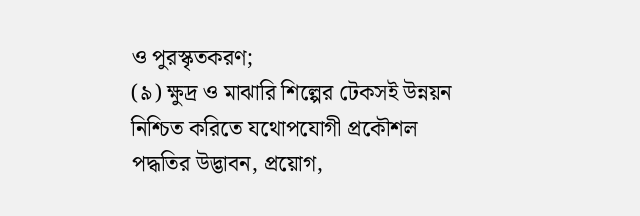ও পুরস্কৃতকরণ;
(৯) ক্ষুদ্র ও মাঝারি শিল্পের টেকসই উন্নয়ন নিশ্চিত করিতে যথোপযোগী প্রকৌশল পদ্ধতির উদ্ভাবন, প্রয়োগ,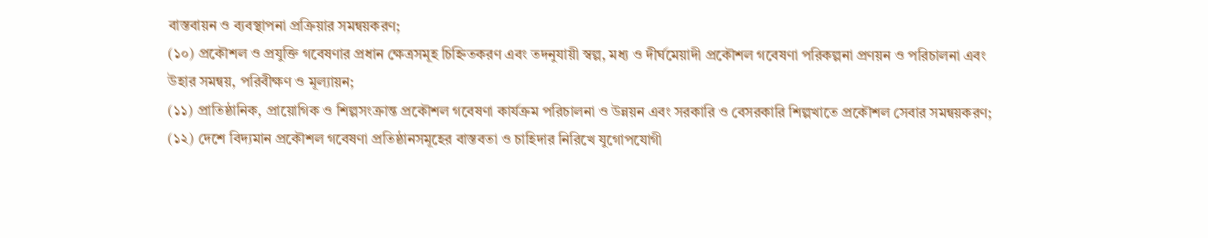বাস্তবায়ন ও ব্যবস্থাপনা প্রক্রিয়ার সমন্বয়করণ;
(১০) প্রকৌশল ও প্রযুক্তি গবেষণার প্রধান ক্ষেত্রসমূহ চিহ্নিতকরণ এবং তদনুযায়ী স্বল্প, মধ্য ও দীর্ঘমেয়াদী প্রকৌশল গবেষণা পরিকল্পনা প্রণয়ন ও পরিচালনা এবং উহার সমন্বয়, পরিবীক্ষণ ও মূল্যায়ন;
(১১) প্রাতিষ্ঠানিক, প্রায়োগিক ও শিল্পসংক্রান্ত প্রকৌশল গবেষণা কার্যক্রম পরিচালনা ও উন্নয়ন এবং সরকারি ও বেসরকারি শিল্পখাতে প্রকৌশল সেবার সমন্বয়করণ;
(১২) দেশে বিদ্যমান প্রকৌশল গবেষণা প্রতিষ্ঠানসমূহের বাস্তবতা ও চাহিদার নিরিখে যুগোপযোগী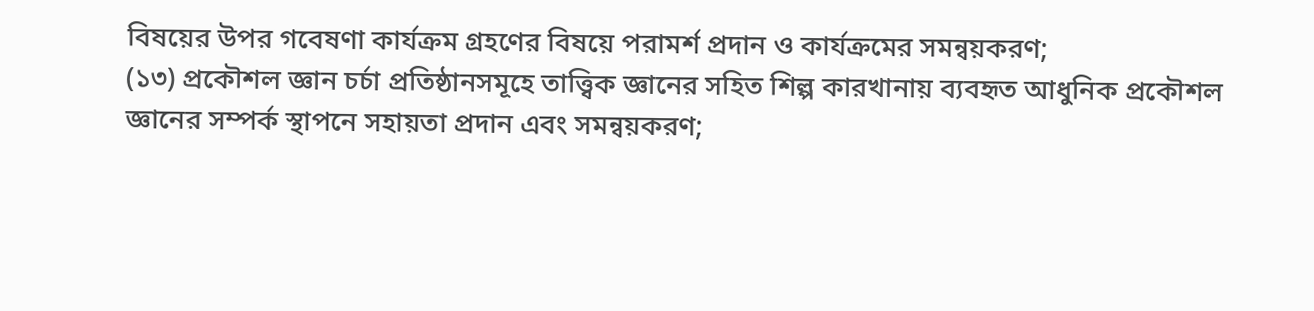বিষয়ের উপর গবেষণা কার্যক্রম গ্রহণের বিষয়ে পরামর্শ প্রদান ও কার্যক্রমের সমন্বয়করণ;
(১৩) প্রকৌশল জ্ঞান চর্চা প্রতিষ্ঠানসমূহে তাত্ত্বিক জ্ঞানের সহিত শিল্প কারখানায় ব্যবহৃত আধুনিক প্রকৌশল জ্ঞানের সম্পর্ক স্থাপনে সহায়তা প্রদান এবং সমন্বয়করণ;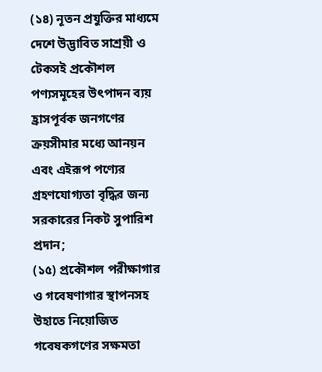(১৪) নূতন প্রযুক্তির মাধ্যমে দেশে উদ্ভাবিত সাশ্রয়ী ও টেকসই প্রকৌশল পণ্যসমূহের উৎপাদন ব্যয় হ্রাসপূর্বক জনগণের ক্রয়সীমার মধ্যে আনয়ন এবং এইরূপ পণ্যের গ্রহণযোগ্যতা বৃদ্ধির জন্য সরকারের নিকট সুপারিশ প্রদান;
(১৫) প্রকৌশল পরীক্ষাগার ও গবেষণাগার স্থাপনসহ উহাতে নিয়োজিত গবেষকগণের সক্ষমতা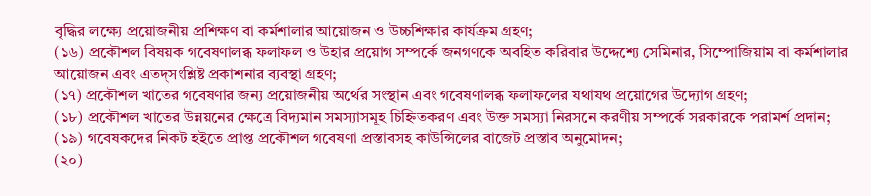বৃদ্ধির লক্ষ্যে প্রয়োজনীয় প্রশিক্ষণ বা কর্মশালার আয়োজন ও উচ্চশিক্ষার কার্যক্রম গ্রহণ;
(১৬) প্রকৌশল বিষয়ক গবেষণালব্ধ ফলাফল ও উহার প্রয়োগ সম্পর্কে জনগণকে অবহিত করিবার উদ্দেশ্যে সেমিনার, সিম্পোজিয়াম বা কর্মশালার আয়োজন এবং এতদ্সংশ্লিষ্ট প্রকাশনার ব্যবস্থা গ্রহণ;
(১৭) প্রকৌশল খাতের গবেষণার জন্য প্রয়োজনীয় অর্থের সংস্থান এবং গবেষণালব্ধ ফলাফলের যথাযথ প্রয়োগের উদ্যোগ গ্রহণ;
(১৮) প্রকৌশল খাতের উন্নয়নের ক্ষেত্রে বিদ্যমান সমস্যাসমূহ চিহ্নিতকরণ এবং উক্ত সমস্যা নিরসনে করণীয় সম্পর্কে সরকারকে পরামর্শ প্রদান;
(১৯) গবেষকদের নিকট হইতে প্রাপ্ত প্রকৌশল গবেষণা প্রস্তাবসহ কাউন্সিলের বাজেট প্রস্তাব অনুমোদন;
(২০)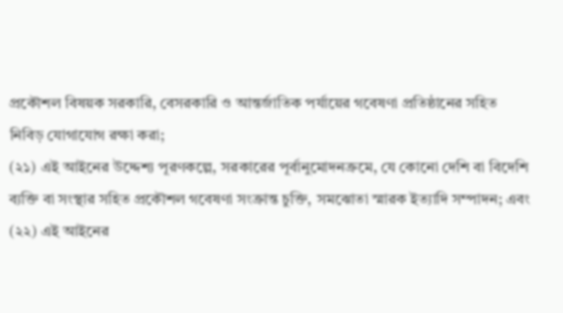প্রকৌশল বিষয়ক সরকারি, বেসরকারি ও আন্তর্জাতিক পর্যায়ের গবেষণা প্রতিষ্ঠানের সহিত নিবিড় যোগাযোগ রক্ষা করা;
(২১) এই আইনের উদ্দেশ্য পূরণকল্পে, সরকারের পূর্বানুমোদনক্রমে, যে কোনো দেশি বা বিদেশি ব্যক্তি বা সংস্থার সহিত প্রকৌশল গবেষণা সংক্রান্ত চুক্তি, সমঝোতা স্মারক ইত্যাদি সম্পাদন; এবং
(২২) এই আইনের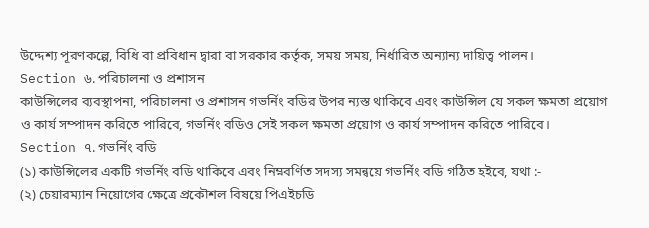উদ্দেশ্য পূরণকল্পে, বিধি বা প্রবিধান দ্বারা বা সরকার কর্তৃক, সময় সময়, নির্ধারিত অন্যান্য দায়িত্ব পালন।
Section ৬. পরিচালনা ও প্রশাসন
কাউন্সিলের ব্যবস্থাপনা, পরিচালনা ও প্রশাসন গভর্নিং বডির উপর ন্যস্ত থাকিবে এবং কাউন্সিল যে সকল ক্ষমতা প্রয়োগ ও কার্য সম্পাদন করিতে পারিবে, গভর্নিং বডিও সেই সকল ক্ষমতা প্রয়োগ ও কার্য সম্পাদন করিতে পারিবে।
Section ৭. গভর্নিং বডি
(১) কাউন্সিলের একটি গভর্নিং বডি থাকিবে এবং নিম্নবর্ণিত সদস্য সমন্বয়ে গভর্নিং বডি গঠিত হইবে, যথা :-
(২) চেয়ারম্যান নিয়োগের ক্ষেত্রে প্রকৌশল বিষয়ে পিএইচডি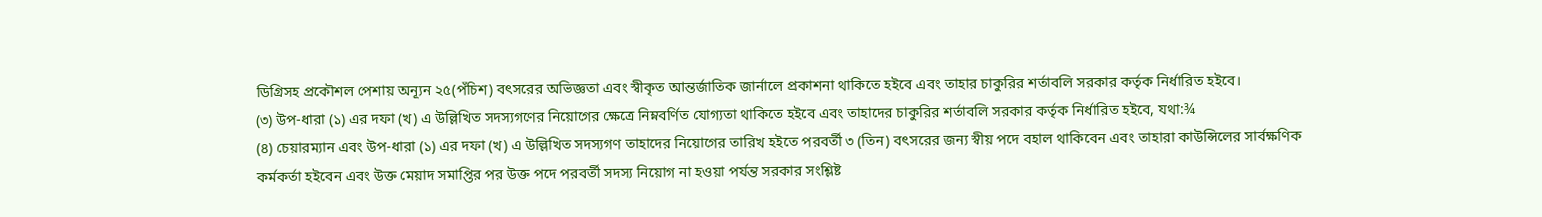ডিগ্রিসহ প্রকৌশল পেশায় অন্যূন ২৫(পঁচিশ) বৎসরের অভিজ্ঞতা এবং স্বীকৃত আন্তর্জাতিক জার্নালে প্রকাশনা থাকিতে হইবে এবং তাহার চাকুরির শর্তাবলি সরকার কর্তৃক নির্ধারিত হইবে।
(৩) উপ-ধারা (১) এর দফা (খ) এ উল্লিখিত সদস্যগণের নিয়োগের ক্ষেত্রে নিম্নবর্ণিত যোগ্যতা থাকিতে হইবে এবং তাহাদের চাকুরির শর্তাবলি সরকার কর্তৃক নির্ধারিত হইবে, যথা:¾
(৪) চেয়ারম্যান এবং উপ-ধারা (১) এর দফা (খ) এ উল্লিখিত সদস্যগণ তাহাদের নিয়োগের তারিখ হইতে পরবর্তী ৩ (তিন) বৎসরের জন্য স্বীয় পদে বহাল থাকিবেন এবং তাহারা কাউন্সিলের সার্বক্ষণিক কর্মকর্তা হইবেন এবং উক্ত মেয়াদ সমাপ্তির পর উক্ত পদে পরবর্তী সদস্য নিয়োগ না হওয়া পর্যন্ত সরকার সংশ্লিষ্ট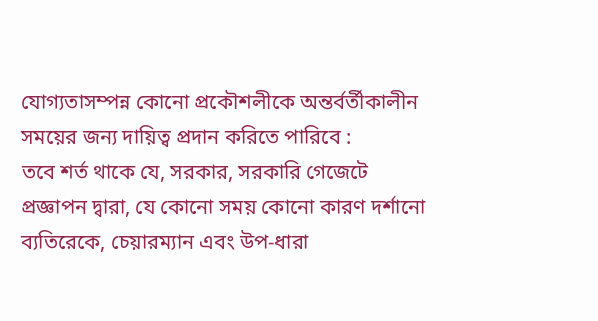যোগ্যতাসম্পন্ন কোনো প্রকৌশলীকে অন্তর্বর্তীকালীন সময়ের জন্য দায়িত্ব প্রদান করিতে পারিবে :
তবে শর্ত থাকে যে, সরকার, সরকারি গেজেটে প্রজ্ঞাপন দ্বারা, যে কোনো সময় কোনো কারণ দর্শানো ব্যতিরেকে, চেয়ারম্যান এবং উপ-ধারা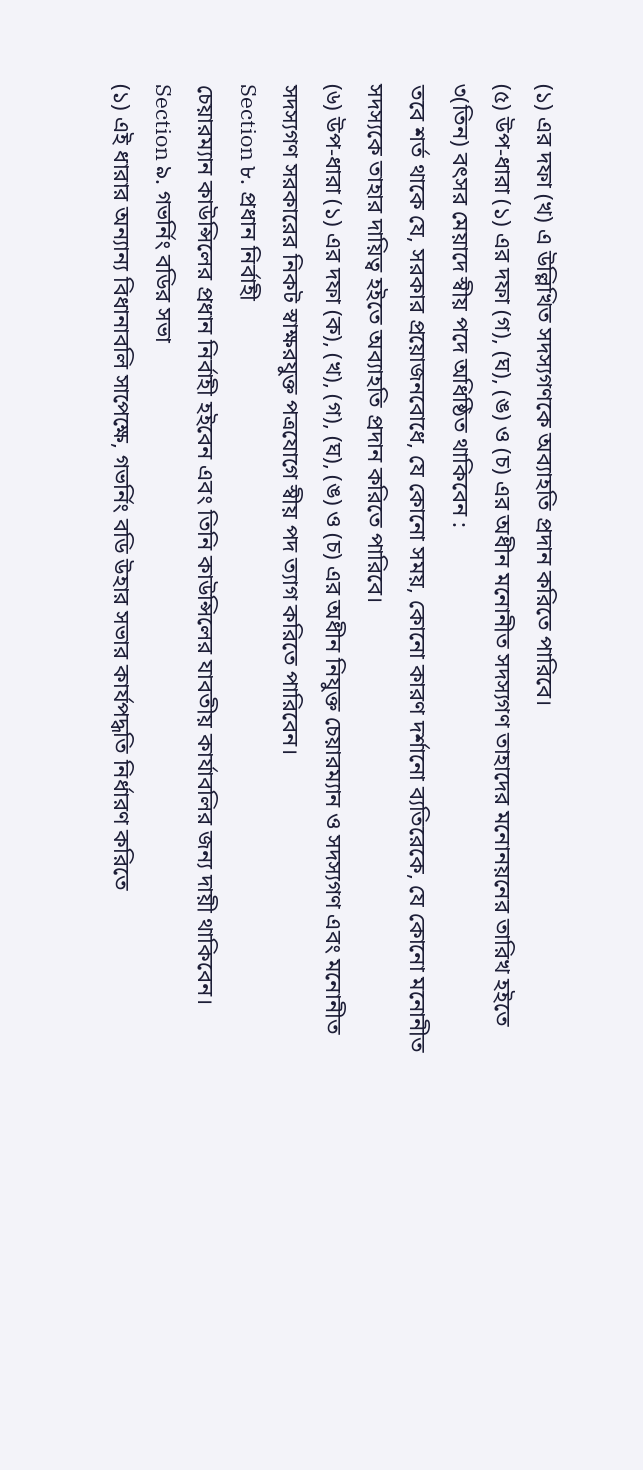(১) এর দফা (খ) এ উল্লিখিত সদস্যগণকে অব্যাহতি প্রদান করিতে পারিবে।
(৫) উপ-ধারা (১) এর দফা (গ), (ঘ), (ঙ) ও (চ) এর অধীন মনোনীত সদস্যগণ তাহাদের মনোনয়নের তারিখ হইতে ৩(তিন) বৎসর মেয়াদে স্বীয় পদে অধিষ্ঠিত থাকিবেন :
তবে শর্ত থাকে যে, সরকার প্রয়োজনবোধে, যে কোনো সময়, কোনো কারণ দর্শানো ব্যতিরেকে, যে কোনো মনোনীত সদস্যকে তাহার দায়িত্ব হইতে অব্যাহতি প্রদান করিতে পারিবে।
(৬) উপ-ধারা (১) এর দফা (ক), (খ), (গ), (ঘ), (ঙ) ও (চ) এর অধীন নিযুক্ত চেয়ারম্যান ও সদস্যগণ এবং মনোনীত সদস্যগণ সরকারের নিকট স্বাক্ষরযুক্ত পত্রযোগে স্বীয় পদ ত্যাগ করিতে পারিবেন।
Section ৮. প্রধান নির্বাহী
চেয়ারম্যান কাউন্সিলের প্রধান নির্বাহী হইবেন এবং তিনি কাউন্সিলের যাবতীয় কার্যাবলির জন্য দায়ী থাকিবেন।
Section ৯. গভর্নিং বডির সভা
(১) এই ধারার অন্যান্য বিধানাবলি সাপেক্ষে, গভর্নিং বডি উহার সভার কার্যপদ্ধতি নির্ধারণ করিতে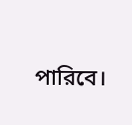পারিবে।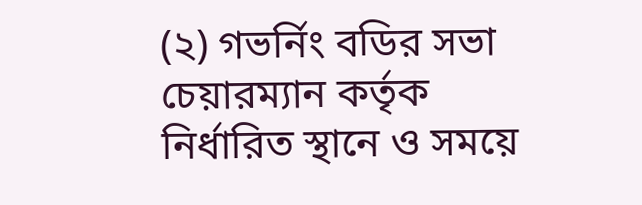(২) গভর্নিং বডির সভা চেয়ারম্যান কর্তৃক নির্ধারিত স্থানে ও সময়ে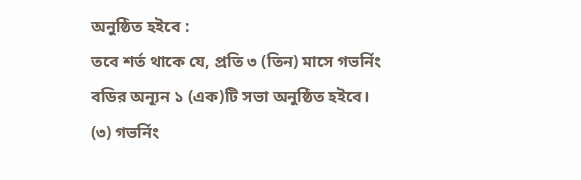অনুষ্ঠিত হইবে :
তবে শর্ত থাকে যে, প্রতি ৩ (তিন) মাসে গভর্নিং বডির অন্যূন ১ (এক)টি সভা অনুষ্ঠিত হইবে।
(৩) গভর্নিং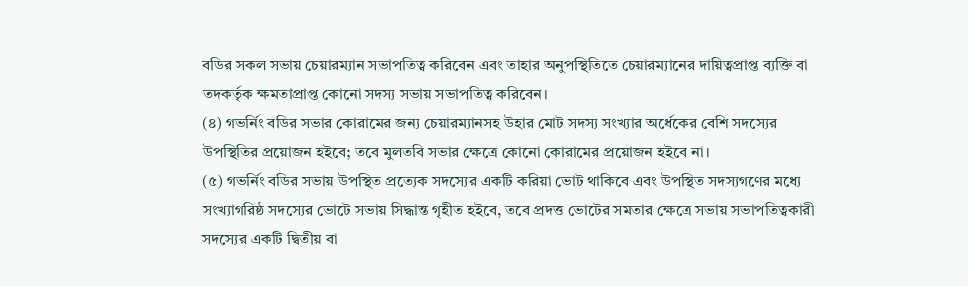বডির সকল সভায় চেয়ারম্যান সভাপতিত্ব করিবেন এবং তাহার অনুপস্থিতিতে চেয়ারম্যানের দায়িত্বপ্রাপ্ত ব্যক্তি বা তদকর্তৃক ক্ষমতাপ্রাপ্ত কোনো সদস্য সভায় সভাপতিত্ব করিবেন।
(৪) গভর্নিং বডির সভার কোরামের জন্য চেয়ারম্যানসহ উহার মোট সদস্য সংখ্যার অর্ধেকের বেশি সদস্যের উপস্থিতির প্রয়োজন হইবে; তবে মুলতবি সভার ক্ষেত্রে কোনো কোরামের প্রয়োজন হইবে না।
(৫) গভর্নিং বডির সভায় উপস্থিত প্রত্যেক সদস্যের একটি করিয়া ভোট থাকিবে এবং উপস্থিত সদস্যগণের মধ্যে সংখ্যাগরিষ্ঠ সদস্যের ভোটে সভায় সিদ্ধান্ত গৃহীত হইবে, তবে প্রদত্ত ভোটের সমতার ক্ষেত্রে সভায় সভাপতিত্বকারী সদস্যের একটি দ্বিতীয় বা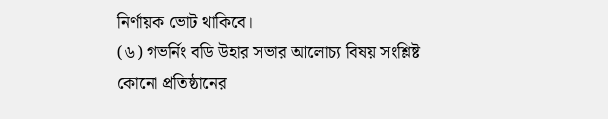নির্ণায়ক ভোট থাকিবে।
(৬) গভর্নিং বডি উহার সভার আলোচ্য বিষয় সংশ্লিষ্ট কোনো প্রতিষ্ঠানের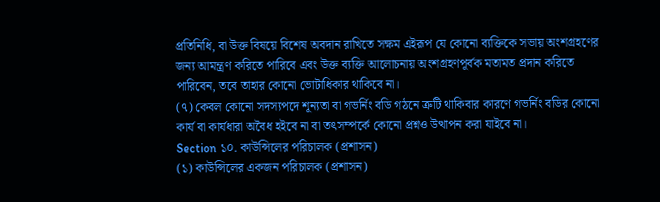প্রতিনিধি, বা উক্ত বিষয়ে বিশেষ অবদান রাখিতে সক্ষম এইরূপ যে কোনো ব্যক্তিকে সভায় অংশগ্রহণের জন্য আমন্ত্রণ করিতে পারিবে এবং উক্ত ব্যক্তি আলোচনায় অংশগ্রহণপূর্বক মতামত প্রদান করিতে পারিবেন, তবে তাহার কোনো ভোটাধিকার থাকিবে না।
(৭) কেবল কোনো সদস্যপদে শূন্যতা বা গভর্নিং বডি গঠনে ত্রুটি থাকিবার কারণে গভর্নিং বডির কোনো কার্য বা কার্যধারা অবৈধ হইবে না বা তৎসম্পর্কে কোনো প্রশ্নও উত্থাপন করা যাইবে না।
Section ১০. কাউন্সিলের পরিচালক (প্রশাসন)
(১) কাউন্সিলের একজন পরিচালক (প্রশাসন)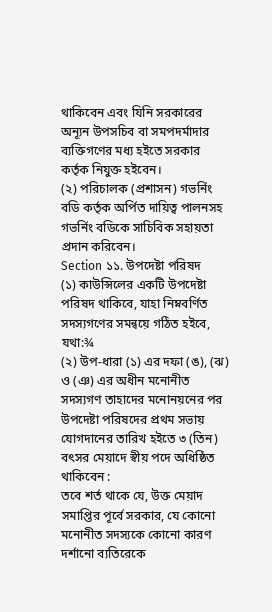থাকিবেন এবং যিনি সরকারের অন্যূন উপসচিব বা সমপদর্মাদার ব্যক্তিগণের মধ্য হইতে সরকার কর্তৃক নিযুক্ত হইবেন।
(২) পরিচালক (প্রশাসন) গভর্নিং বডি কর্তৃক অর্পিত দায়িত্ব পালনসহ গভর্নিং বডিকে সাচিবিক সহায়তা প্রদান করিবেন।
Section ১১. উপদেষ্টা পরিষদ
(১) কাউন্সিলের একটি উপদেষ্টা পরিষদ থাকিবে, যাহা নিম্নবর্ণিত সদস্যগণের সমন্বয়ে গঠিত হইবে, যথা:¾
(২) উপ-ধারা (১) এর দফা (ঙ), (ঝ) ও (ঞ) এর অধীন মনোনীত সদস্যগণ তাহাদের মনোনয়নের পর উপদেষ্টা পরিষদের প্রথম সভায় যোগদানের তারিখ হইতে ৩ (তিন) বৎসর মেয়াদে স্বীয় পদে অধিষ্ঠিত থাকিবেন :
তবে শর্ত থাকে যে, উক্ত মেয়াদ সমাপ্তির পূর্বে সরকার, যে কোনো মনোনীত সদস্যকে কোনো কারণ দর্শানো ব্যতিরেকে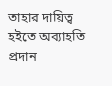তাহার দায়িত্ব হইতে অব্যাহতি প্রদান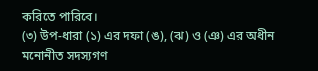করিতে পারিবে।
(৩) উপ-ধারা (১) এর দফা (ঙ), (ঝ) ও (ঞ) এর অধীন মনোনীত সদস্যগণ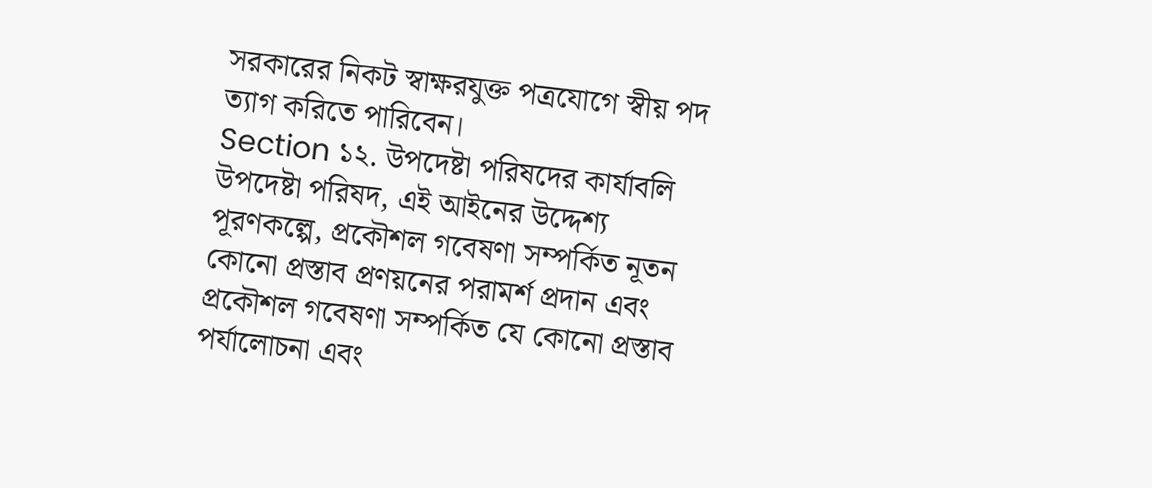সরকারের নিকট স্বাক্ষরযুক্ত পত্রযোগে স্বীয় পদ ত্যাগ করিতে পারিবেন।
Section ১২. উপদেষ্টা পরিষদের কার্যাবলি
উপদেষ্টা পরিষদ, এই আইনের উদ্দেশ্য পূরণকল্পে, প্রকৌশল গবেষণা সম্পর্কিত নূতন কোনো প্রস্তাব প্রণয়নের পরামর্শ প্রদান এবং প্রকৌশল গবেষণা সম্পর্কিত যে কোনো প্রস্তাব পর্যালোচনা এবং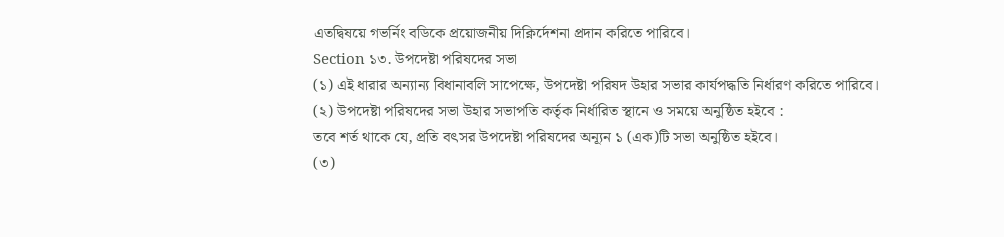এতদ্বিষয়ে গভর্নিং বডিকে প্রয়োজনীয় দিক্নির্দেশনা প্রদান করিতে পারিবে।
Section ১৩. উপদেষ্টা পরিষদের সভা
(১) এই ধারার অন্যান্য বিধানাবলি সাপেক্ষে, উপদেষ্টা পরিষদ উহার সভার কার্যপদ্ধতি নির্ধারণ করিতে পারিবে।
(২) উপদেষ্টা পরিষদের সভা উহার সভাপতি কর্তৃক নির্ধারিত স্থানে ও সময়ে অনুষ্ঠিত হইবে :
তবে শর্ত থাকে যে, প্রতি বৎসর উপদেষ্টা পরিষদের অন্যূন ১ (এক)টি সভা অনুষ্ঠিত হইবে।
(৩)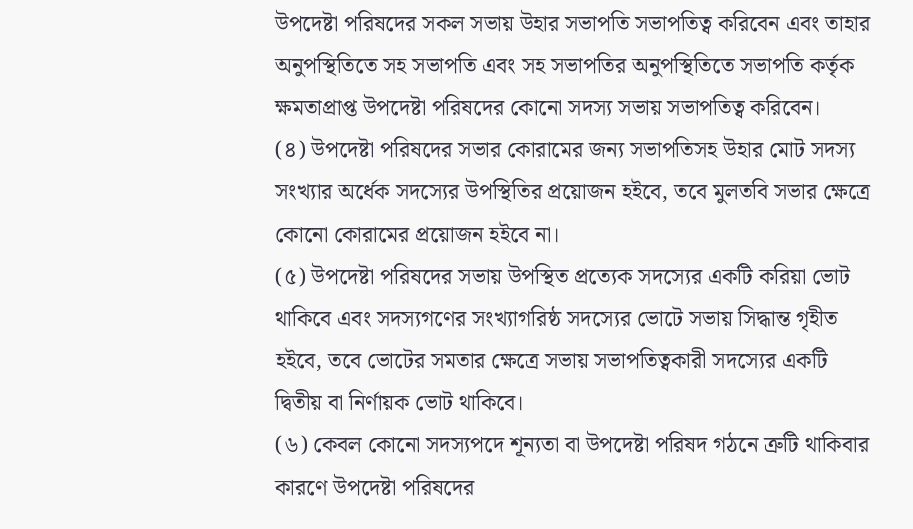উপদেষ্টা পরিষদের সকল সভায় উহার সভাপতি সভাপতিত্ব করিবেন এবং তাহার অনুপস্থিতিতে সহ সভাপতি এবং সহ সভাপতির অনুপস্থিতিতে সভাপতি কর্তৃক ক্ষমতাপ্রাপ্ত উপদেষ্টা পরিষদের কোনো সদস্য সভায় সভাপতিত্ব করিবেন।
(৪) উপদেষ্টা পরিষদের সভার কোরামের জন্য সভাপতিসহ উহার মোট সদস্য সংখ্যার অর্ধেক সদস্যের উপস্থিতির প্রয়োজন হইবে, তবে মুলতবি সভার ক্ষেত্রে কোনো কোরামের প্রয়োজন হইবে না।
(৫) উপদেষ্টা পরিষদের সভায় উপস্থিত প্রত্যেক সদস্যের একটি করিয়া ভোট থাকিবে এবং সদস্যগণের সংখ্যাগরিষ্ঠ সদস্যের ভোটে সভায় সিদ্ধান্ত গৃহীত হইবে, তবে ভোটের সমতার ক্ষেত্রে সভায় সভাপতিত্বকারী সদস্যের একটি দ্বিতীয় বা নির্ণায়ক ভোট থাকিবে।
(৬) কেবল কোনো সদস্যপদে শূন্যতা বা উপদেষ্টা পরিষদ গঠনে ত্রুটি থাকিবার কারণে উপদেষ্টা পরিষদের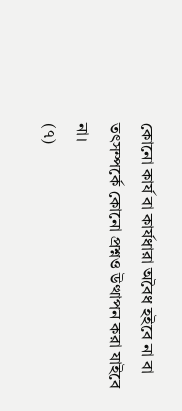কোনো কার্য বা কার্যধারা অবৈধ হইবে না বা তৎসম্পর্কে কোনো প্রশ্নও উত্থাপন করা যাইবে না।
(৭)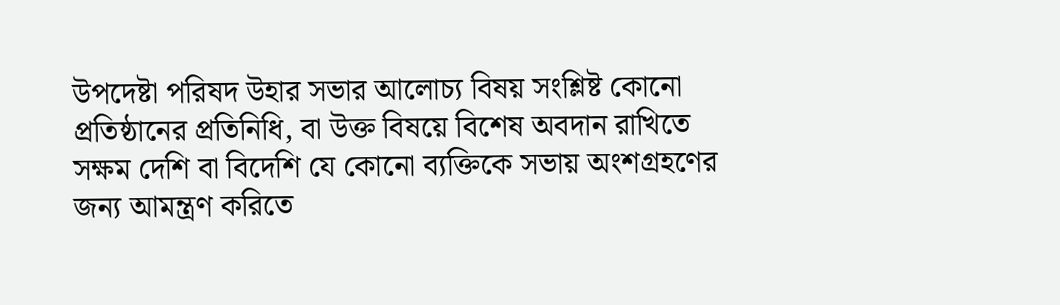উপদেষ্টা পরিষদ উহার সভার আলোচ্য বিষয় সংশ্লিষ্ট কোনো প্রতিষ্ঠানের প্রতিনিধি, বা উক্ত বিষয়ে বিশেষ অবদান রাখিতে সক্ষম দেশি বা বিদেশি যে কোনো ব্যক্তিকে সভায় অংশগ্রহণের জন্য আমন্ত্রণ করিতে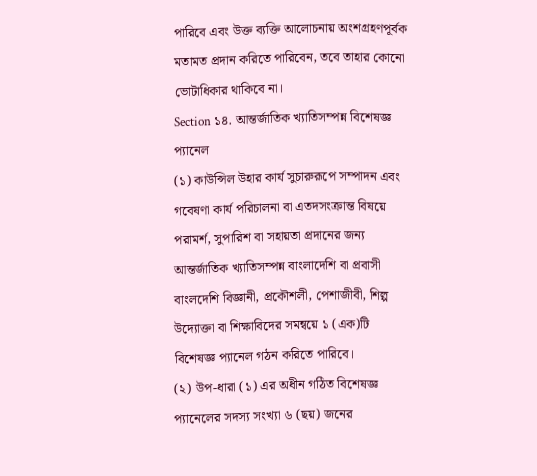পারিবে এবং উক্ত ব্যক্তি আলোচনায় অংশগ্রহণপূর্বক মতামত প্রদান করিতে পারিবেন, তবে তাহার কোনো ভোটাধিকার থাকিবে না।
Section ১৪. আন্তর্জাতিক খ্যাতিসম্পন্ন বিশেষজ্ঞ প্যানেল
(১) কাউন্সিল উহার কার্য সুচারুরূপে সম্পাদন এবং গবেষণা কার্য পরিচালনা বা এতদসংক্রান্ত বিষয়ে পরামর্শ, সুপারিশ বা সহায়তা প্রদানের জন্য আন্তর্জাতিক খ্যাতিসম্পন্ন বাংলাদেশি বা প্রবাসী বাংলদেশি বিজ্ঞানী, প্রকৌশলী, পেশাজীবী, শিল্প উদ্যোক্তা বা শিক্ষাবিদের সমন্বয়ে ১ (এক)টি বিশেষজ্ঞ প্যানেল গঠন করিতে পারিবে।
(২) উপ-ধারা (১) এর অধীন গঠিত বিশেষজ্ঞ প্যানেলের সদস্য সংখ্যা ৬ (ছয়) জনের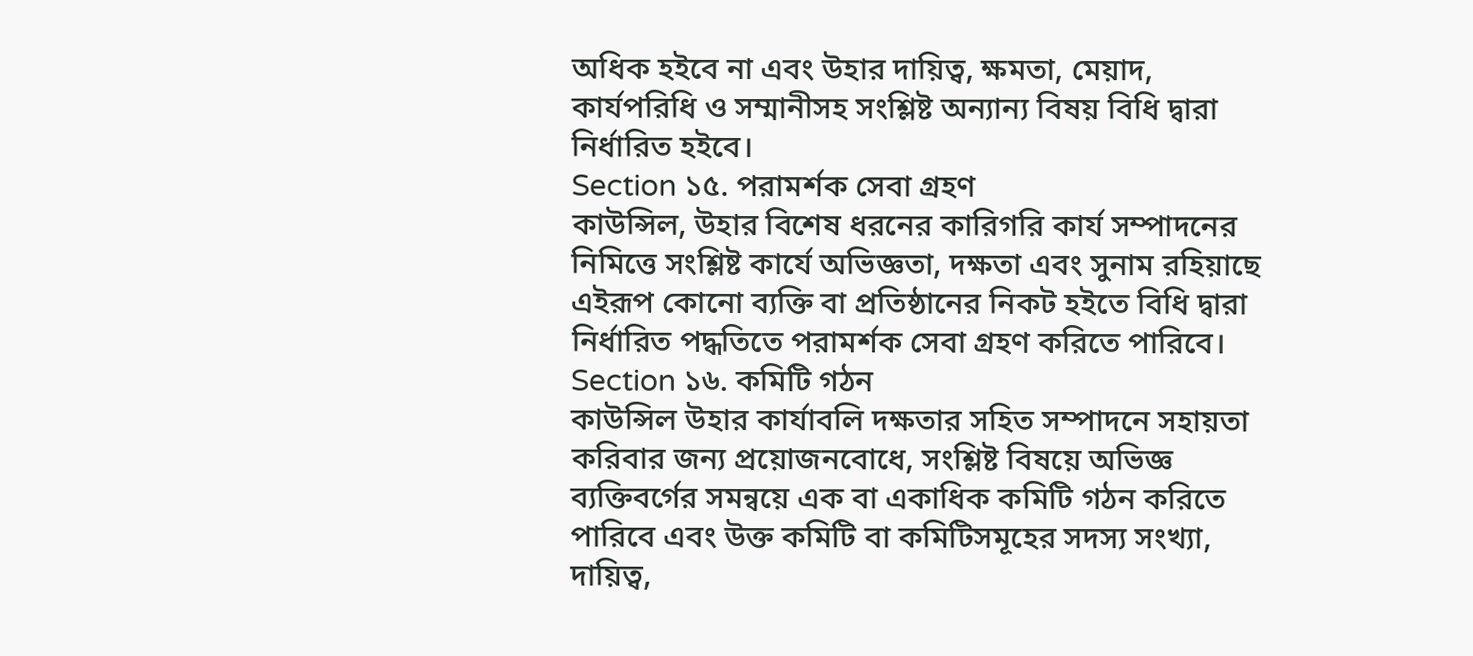অধিক হইবে না এবং উহার দায়িত্ব, ক্ষমতা, মেয়াদ, কার্যপরিধি ও সম্মানীসহ সংশ্লিষ্ট অন্যান্য বিষয় বিধি দ্বারা নির্ধারিত হইবে।
Section ১৫. পরামর্শক সেবা গ্রহণ
কাউন্সিল, উহার বিশেষ ধরনের কারিগরি কার্য সম্পাদনের নিমিত্তে সংশ্লিষ্ট কার্যে অভিজ্ঞতা, দক্ষতা এবং সুনাম রহিয়াছে এইরূপ কোনো ব্যক্তি বা প্রতিষ্ঠানের নিকট হইতে বিধি দ্বারা নির্ধারিত পদ্ধতিতে পরামর্শক সেবা গ্রহণ করিতে পারিবে।
Section ১৬. কমিটি গঠন
কাউন্সিল উহার কার্যাবলি দক্ষতার সহিত সম্পাদনে সহায়তা করিবার জন্য প্রয়োজনবোধে, সংশ্লিষ্ট বিষয়ে অভিজ্ঞ ব্যক্তিবর্গের সমন্বয়ে এক বা একাধিক কমিটি গঠন করিতে পারিবে এবং উক্ত কমিটি বা কমিটিসমূহের সদস্য সংখ্যা, দায়িত্ব,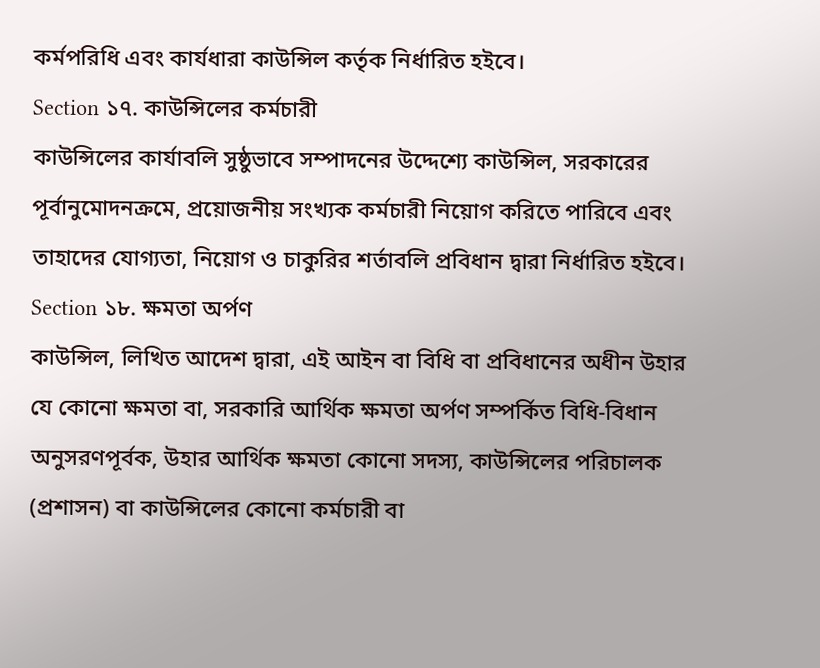কর্মপরিধি এবং কার্যধারা কাউন্সিল কর্তৃক নির্ধারিত হইবে।
Section ১৭. কাউন্সিলের কর্মচারী
কাউন্সিলের কার্যাবলি সুষ্ঠুভাবে সম্পাদনের উদ্দেশ্যে কাউন্সিল, সরকারের পূর্বানুমোদনক্রমে, প্রয়োজনীয় সংখ্যক কর্মচারী নিয়োগ করিতে পারিবে এবং তাহাদের যোগ্যতা, নিয়োগ ও চাকুরির শর্তাবলি প্রবিধান দ্বারা নির্ধারিত হইবে।
Section ১৮. ক্ষমতা অর্পণ
কাউন্সিল, লিখিত আদেশ দ্বারা, এই আইন বা বিধি বা প্রবিধানের অধীন উহার যে কোনো ক্ষমতা বা, সরকারি আর্থিক ক্ষমতা অর্পণ সম্পর্কিত বিধি-বিধান অনুসরণপূর্বক, উহার আর্থিক ক্ষমতা কোনো সদস্য, কাউন্সিলের পরিচালক (প্রশাসন) বা কাউন্সিলের কোনো কর্মচারী বা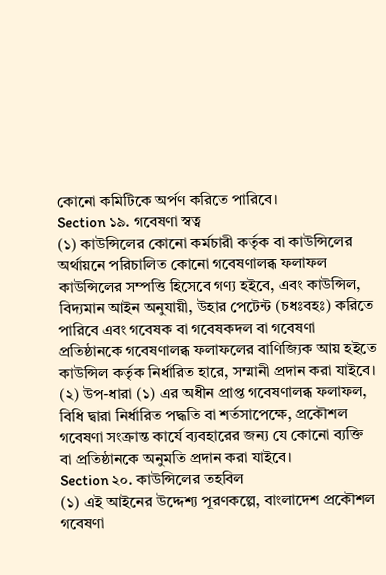কোনো কমিটিকে অর্পণ করিতে পারিবে।
Section ১৯. গবেষণা স্বত্ব
(১) কাউন্সিলের কোনো কর্মচারী কর্তৃক বা কাউন্সিলের অর্থায়নে পরিচালিত কোনো গবেষণালব্ধ ফলাফল কাউন্সিলের সম্পত্তি হিসেবে গণ্য হইবে, এবং কাউন্সিল, বিদ্যমান আইন অনুযায়ী, উহার পেটেন্ট (চধঃবহঃ) করিতে পারিবে এবং গবেষক বা গবেষকদল বা গবেষণা প্রতিষ্ঠানকে গবেষণালব্ধ ফলাফলের বাণিজ্যিক আয় হইতে কাউন্সিল কর্তৃক নির্ধারিত হারে, সম্মানী প্রদান করা যাইবে।
(২) উপ-ধারা (১) এর অধীন প্রাপ্ত গবেষণালব্ধ ফলাফল, বিধি দ্বারা নির্ধারিত পদ্ধতি বা শর্তসাপেক্ষে, প্রকৌশল গবেষণা সংক্রান্ত কার্যে ব্যবহারের জন্য যে কোনো ব্যক্তি বা প্রতিষ্ঠানকে অনুমতি প্রদান করা যাইবে।
Section ২০. কাউন্সিলের তহবিল
(১) এই আইনের উদ্দেশ্য পূরণকল্পে, বাংলাদেশ প্রকৌশল গবেষণা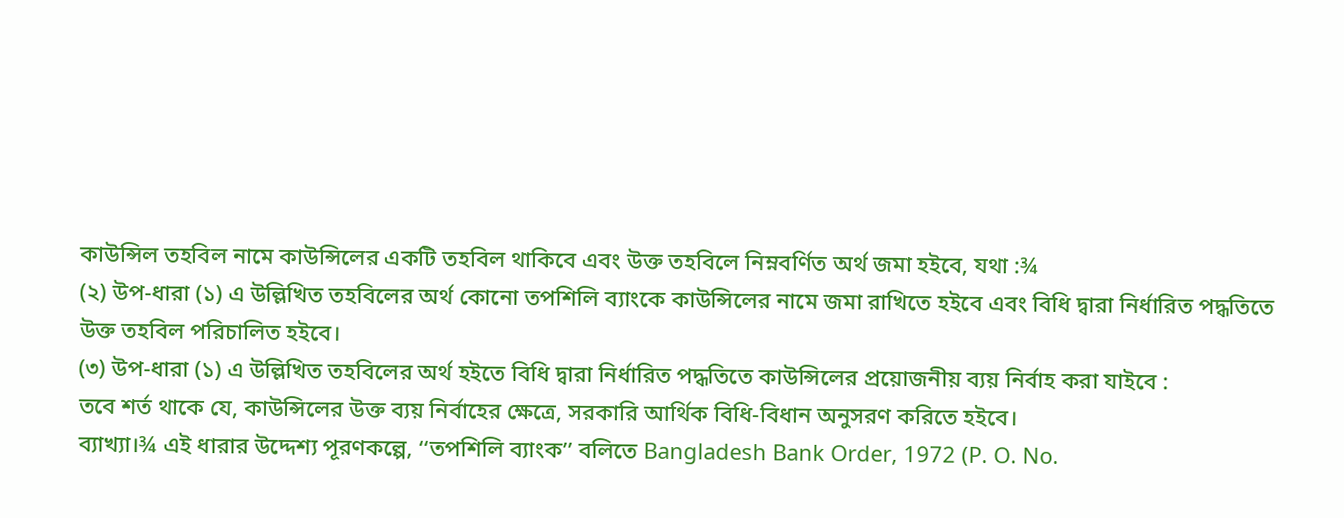কাউন্সিল তহবিল নামে কাউন্সিলের একটি তহবিল থাকিবে এবং উক্ত তহবিলে নিম্নবর্ণিত অর্থ জমা হইবে, যথা :¾
(২) উপ-ধারা (১) এ উল্লিখিত তহবিলের অর্থ কোনো তপশিলি ব্যাংকে কাউন্সিলের নামে জমা রাখিতে হইবে এবং বিধি দ্বারা নির্ধারিত পদ্ধতিতে উক্ত তহবিল পরিচালিত হইবে।
(৩) উপ-ধারা (১) এ উল্লিখিত তহবিলের অর্থ হইতে বিধি দ্বারা নির্ধারিত পদ্ধতিতে কাউন্সিলের প্রয়োজনীয় ব্যয় নির্বাহ করা যাইবে :
তবে শর্ত থাকে যে, কাউন্সিলের উক্ত ব্যয় নির্বাহের ক্ষেত্রে, সরকারি আর্থিক বিধি-বিধান অনুসরণ করিতে হইবে।
ব্যাখ্যা।¾ এই ধারার উদ্দেশ্য পূরণকল্পে, ‘‘তপশিলি ব্যাংক’’ বলিতে Bangladesh Bank Order, 1972 (P. O. No.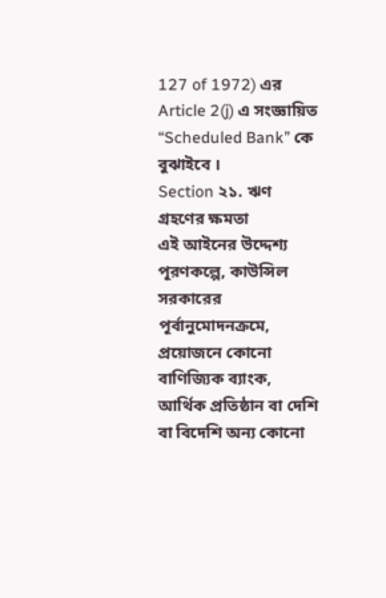127 of 1972) এর Article 2(j) এ সংজ্ঞায়িত “Scheduled Bank” কে বুঝাইবে ।
Section ২১. ঋণ গ্রহণের ক্ষমতা
এই আইনের উদ্দেশ্য পূরণকল্পে, কাউন্সিল সরকারের পূর্বানুমোদনক্রমে, প্রয়োজনে কোনো বাণিজ্যিক ব্যাংক, আর্থিক প্রতিষ্ঠান বা দেশি বা বিদেশি অন্য কোনো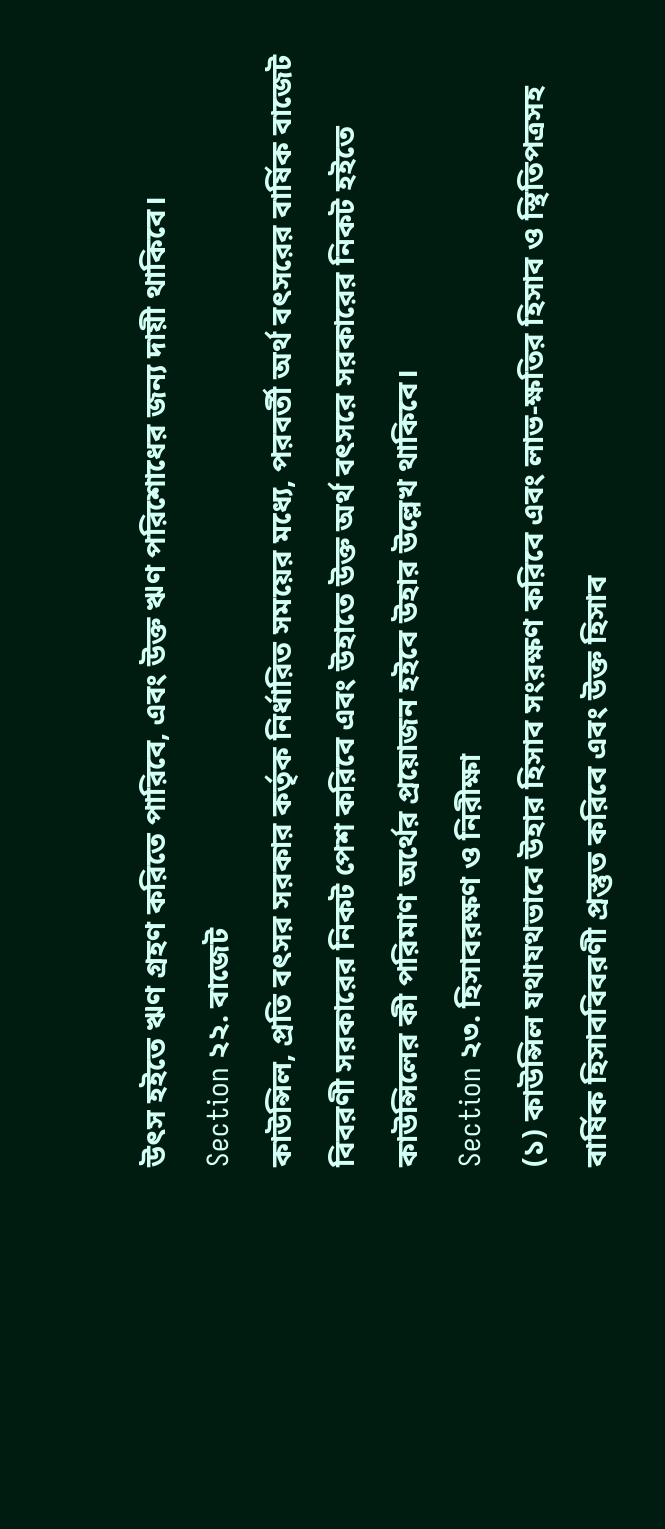উৎস হইতে ঋণ গ্রহণ করিতে পারিবে, এবং উক্ত ঋণ পরিশোধের জন্য দায়ী থাকিবে।
Section ২২. বাজেট
কাউন্সিল, প্রতি বৎসর সরকার কর্তৃক নির্ধারিত সময়ের মধ্যে, পরবর্তী অর্থ বৎসরের বার্ষিক বাজেট বিবরণী সরকারের নিকট পেশ করিবে এবং উহাতে উক্ত অর্থ বৎসরে সরকারের নিকট হইতে কাউন্সিলের কী পরিমাণ অর্থের প্রয়োজন হইবে উহার উল্লেখ থাকিবে।
Section ২৩. হিসাবরক্ষণ ও নিরীক্ষা
(১) কাউন্সিল যথাযথভাবে উহার হিসাব সংরক্ষণ করিবে এবং লাভ-ক্ষতির হিসাব ও স্থিতিপত্রসহ বার্ষিক হিসাববিবরণী প্রস্তুত করিবে এবং উক্ত হিসাব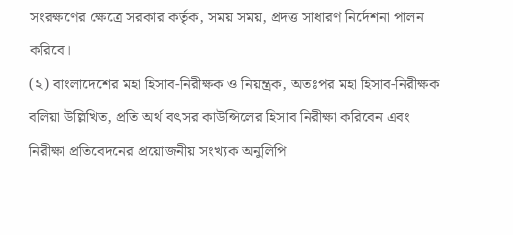সংরক্ষণের ক্ষেত্রে সরকার কর্তৃক, সময় সময়, প্রদত্ত সাধারণ নির্দেশনা পালন করিবে।
(২) বাংলাদেশের মহা হিসাব-নিরীক্ষক ও নিয়ন্ত্রক, অতঃপর মহা হিসাব-নিরীক্ষক বলিয়া উল্লিখিত, প্রতি অর্থ বৎসর কাউন্সিলের হিসাব নিরীক্ষা করিবেন এবং নিরীক্ষা প্রতিবেদনের প্রয়োজনীয় সংখ্যক অনুলিপি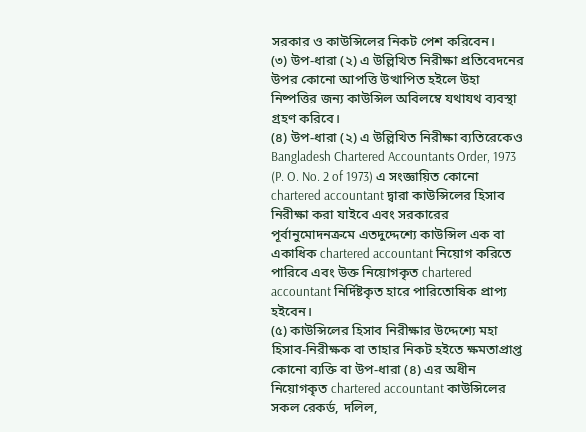সরকার ও কাউন্সিলের নিকট পেশ করিবেন।
(৩) উপ-ধারা (২) এ উল্লিখিত নিরীক্ষা প্রতিবেদনের উপর কোনো আপত্তি উত্থাপিত হইলে উহা নিষ্পত্তির জন্য কাউন্সিল অবিলম্বে যথাযথ ব্যবস্থা গ্রহণ করিবে।
(৪) উপ-ধারা (২) এ উল্লিখিত নিরীক্ষা ব্যতিরেকেও Bangladesh Chartered Accountants Order, 1973 (P. O. No. 2 of 1973) এ সংজ্ঞায়িত কোনো chartered accountant দ্বারা কাউন্সিলের হিসাব নিরীক্ষা করা যাইবে এবং সরকারের পূর্বানুমোদনক্রমে এতদুদ্দেশ্যে কাউন্সিল এক বা একাধিক chartered accountant নিয়োগ করিতে পারিবে এবং উক্ত নিয়োগকৃত chartered accountant নির্দিষ্টকৃত হারে পারিতোষিক প্রাপ্য হইবেন।
(৫) কাউন্সিলের হিসাব নিরীক্ষার উদ্দেশ্যে মহা হিসাব-নিরীক্ষক বা তাহার নিকট হইতে ক্ষমতাপ্রাপ্ত কোনো ব্যক্তি বা উপ-ধারা (৪) এর অধীন নিয়োগকৃত chartered accountant কাউন্সিলের সকল রেকর্ড, দলিল,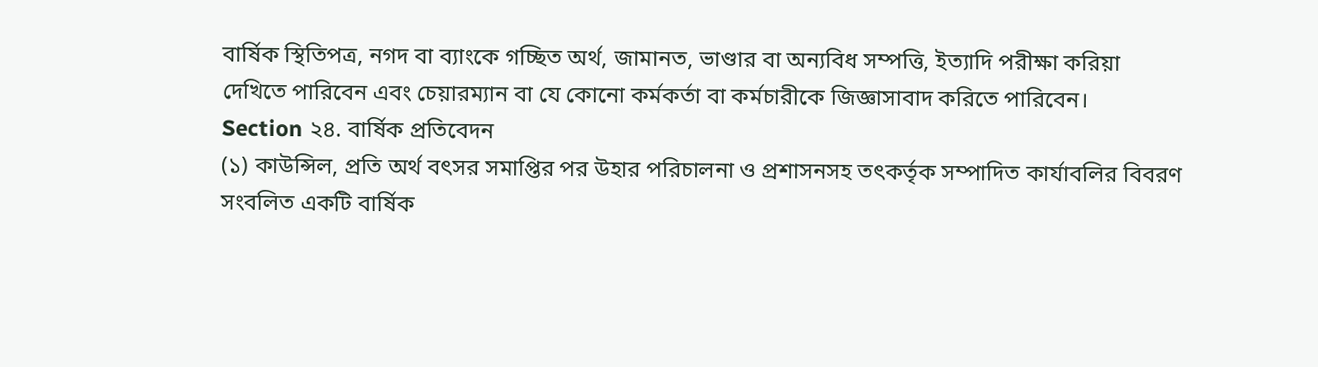বার্ষিক স্থিতিপত্র, নগদ বা ব্যাংকে গচ্ছিত অর্থ, জামানত, ভাণ্ডার বা অন্যবিধ সম্পত্তি, ইত্যাদি পরীক্ষা করিয়া দেখিতে পারিবেন এবং চেয়ারম্যান বা যে কোনো কর্মকর্তা বা কর্মচারীকে জিজ্ঞাসাবাদ করিতে পারিবেন।
Section ২৪. বার্ষিক প্রতিবেদন
(১) কাউন্সিল, প্রতি অর্থ বৎসর সমাপ্তির পর উহার পরিচালনা ও প্রশাসনসহ তৎকর্তৃক সম্পাদিত কার্যাবলির বিবরণ সংবলিত একটি বার্ষিক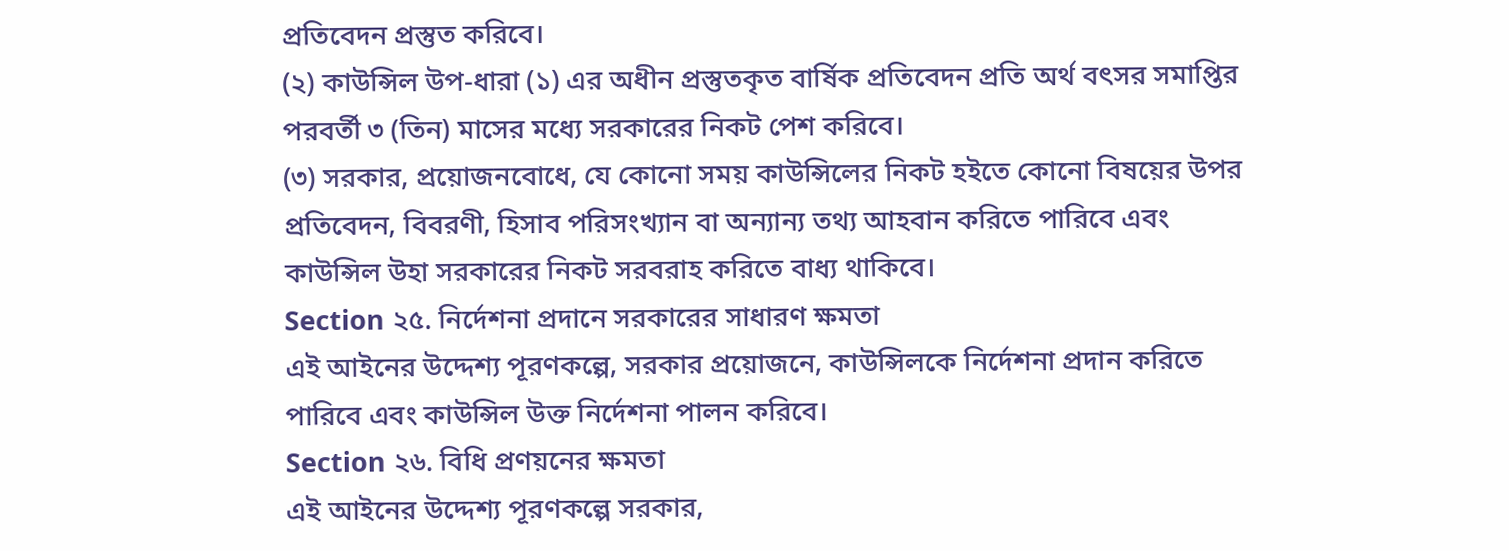প্রতিবেদন প্রস্তুত করিবে।
(২) কাউন্সিল উপ-ধারা (১) এর অধীন প্রস্তুতকৃত বার্ষিক প্রতিবেদন প্রতি অর্থ বৎসর সমাপ্তির পরবর্তী ৩ (তিন) মাসের মধ্যে সরকারের নিকট পেশ করিবে।
(৩) সরকার, প্রয়োজনবোধে, যে কোনো সময় কাউন্সিলের নিকট হইতে কোনো বিষয়ের উপর প্রতিবেদন, বিবরণী, হিসাব পরিসংখ্যান বা অন্যান্য তথ্য আহবান করিতে পারিবে এবং কাউন্সিল উহা সরকারের নিকট সরবরাহ করিতে বাধ্য থাকিবে।
Section ২৫. নির্দেশনা প্রদানে সরকারের সাধারণ ক্ষমতা
এই আইনের উদ্দেশ্য পূরণকল্পে, সরকার প্রয়োজনে, কাউন্সিলকে নির্দেশনা প্রদান করিতে পারিবে এবং কাউন্সিল উক্ত নির্দেশনা পালন করিবে।
Section ২৬. বিধি প্রণয়নের ক্ষমতা
এই আইনের উদ্দেশ্য পূরণকল্পে সরকার,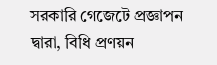সরকারি গেজেটে প্রজ্ঞাপন দ্বারা, বিধি প্রণয়ন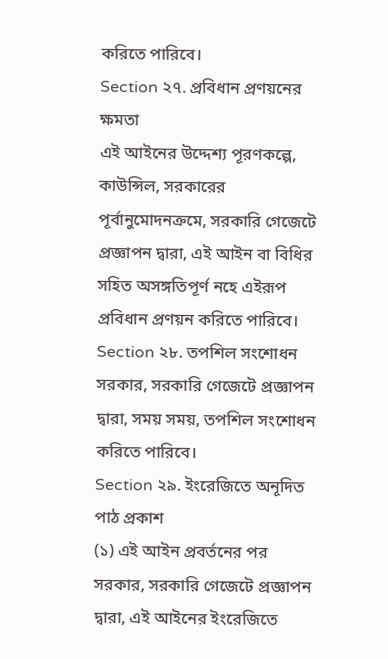করিতে পারিবে।
Section ২৭. প্রবিধান প্রণয়নের ক্ষমতা
এই আইনের উদ্দেশ্য পূরণকল্পে, কাউন্সিল, সরকারের পূর্বানুমোদনক্রমে, সরকারি গেজেটে প্রজ্ঞাপন দ্বারা, এই আইন বা বিধির সহিত অসঙ্গতিপূর্ণ নহে এইরূপ প্রবিধান প্রণয়ন করিতে পারিবে।
Section ২৮. তপশিল সংশোধন
সরকার, সরকারি গেজেটে প্রজ্ঞাপন দ্বারা, সময় সময়, তপশিল সংশোধন করিতে পারিবে।
Section ২৯. ইংরেজিতে অনূদিত পাঠ প্রকাশ
(১) এই আইন প্রবর্তনের পর সরকার, সরকারি গেজেটে প্রজ্ঞাপন দ্বারা, এই আইনের ইংরেজিতে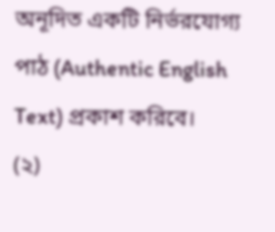অনূদিত একটি নির্ভরযোগ্য পাঠ (Authentic English Text) প্রকাশ করিবে।
(২)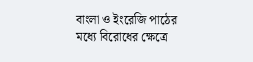বাংলা ও ইংরেজি পাঠের মধ্যে বিরোধের ক্ষেত্রে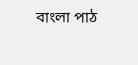বাংলা পাঠ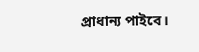প্রাধান্য পাইবে।